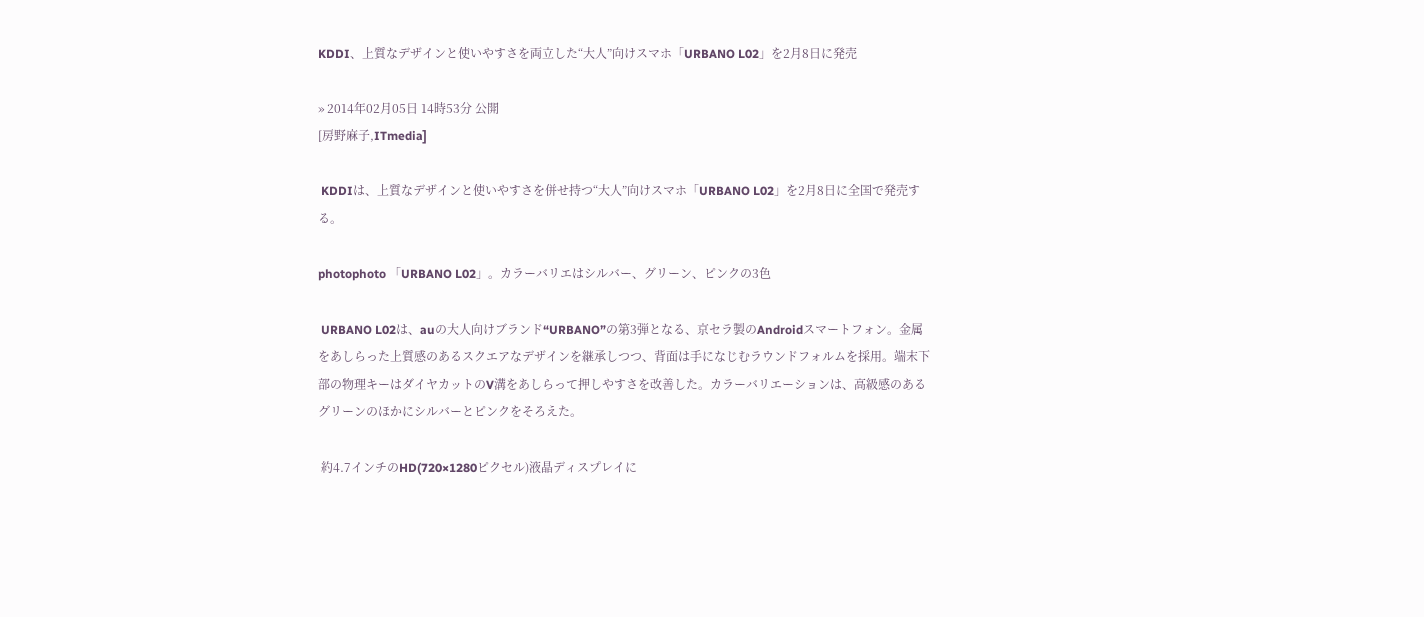KDDI、上質なデザインと使いやすさを両立した“大人”向けスマホ「URBANO L02」を2月8日に発売

» 2014年02月05日 14時53分 公開
[房野麻子,ITmedia]

 KDDIは、上質なデザインと使いやすさを併せ持つ“大人”向けスマホ「URBANO L02」を2月8日に全国で発売する。

photophoto 「URBANO L02」。カラーバリエはシルバー、グリーン、ピンクの3色

 URBANO L02は、auの大人向けブランド“URBANO”の第3弾となる、京セラ製のAndroidスマートフォン。金属をあしらった上質感のあるスクエアなデザインを継承しつつ、背面は手になじむラウンドフォルムを採用。端末下部の物理キーはダイヤカットのV溝をあしらって押しやすさを改善した。カラーバリエーションは、高級感のあるグリーンのほかにシルバーとピンクをそろえた。

 約4.7インチのHD(720×1280ピクセル)液晶ディスプレイに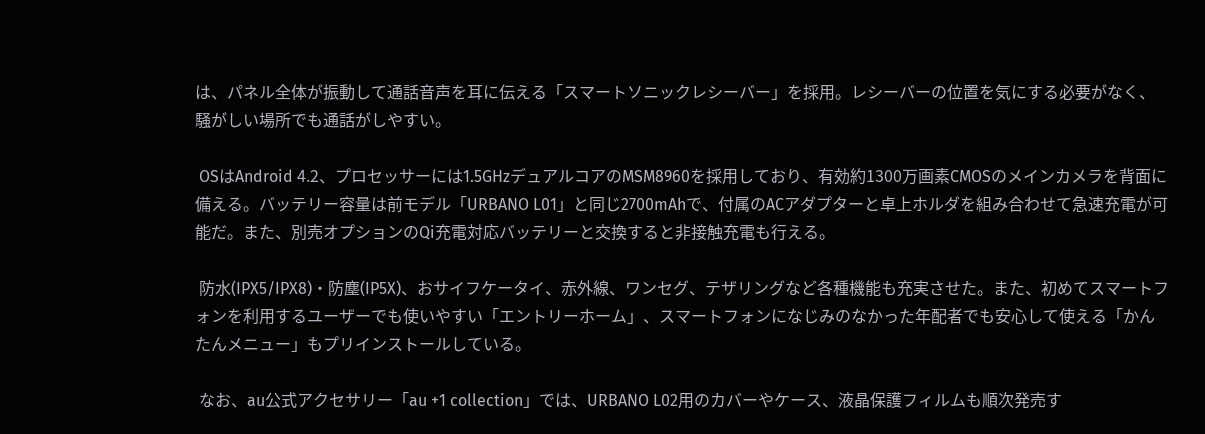は、パネル全体が振動して通話音声を耳に伝える「スマートソニックレシーバー」を採用。レシーバーの位置を気にする必要がなく、騒がしい場所でも通話がしやすい。

 OSはAndroid 4.2、プロセッサーには1.5GHzデュアルコアのMSM8960を採用しており、有効約1300万画素CMOSのメインカメラを背面に備える。バッテリー容量は前モデル「URBANO L01」と同じ2700mAhで、付属のACアダプターと卓上ホルダを組み合わせて急速充電が可能だ。また、別売オプションのQi充電対応バッテリーと交換すると非接触充電も行える。

 防水(IPX5/IPX8)・防塵(IP5X)、おサイフケータイ、赤外線、ワンセグ、テザリングなど各種機能も充実させた。また、初めてスマートフォンを利用するユーザーでも使いやすい「エントリーホーム」、スマートフォンになじみのなかった年配者でも安心して使える「かんたんメニュー」もプリインストールしている。

 なお、au公式アクセサリー「au +1 collection」では、URBANO L02用のカバーやケース、液晶保護フィルムも順次発売す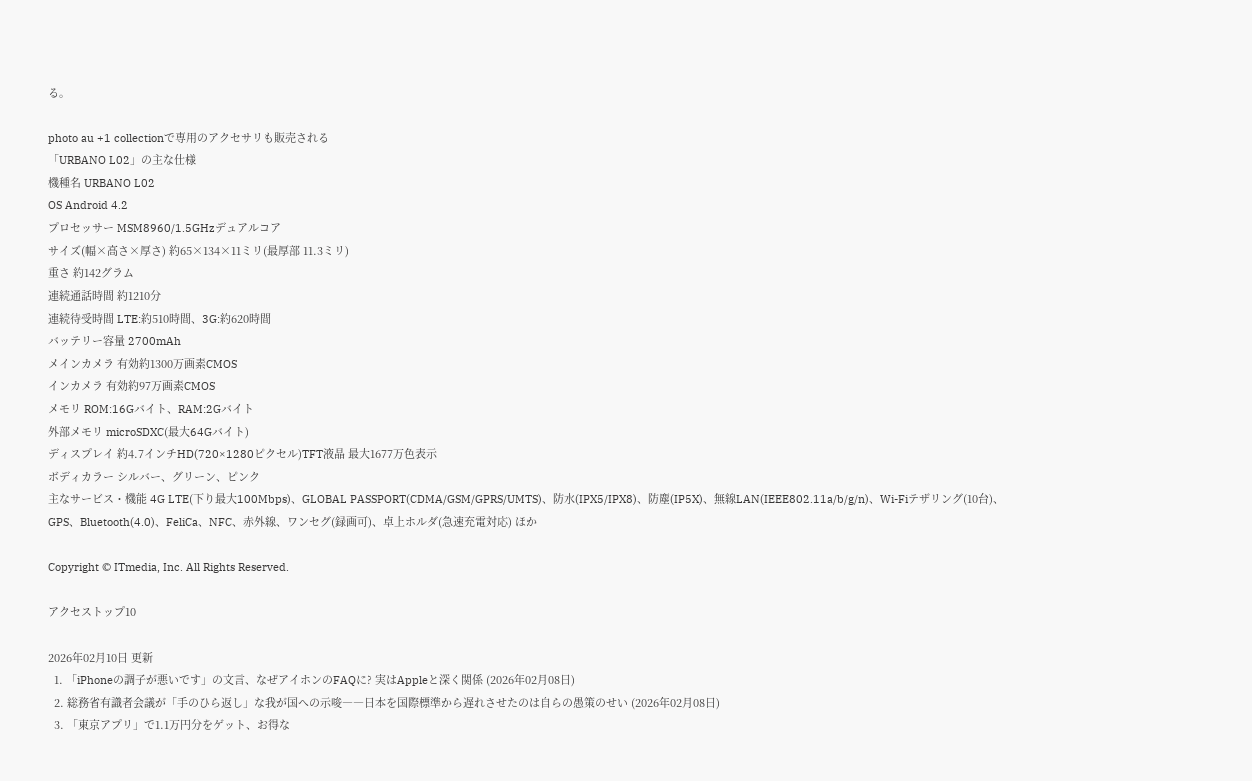る。

photo au +1 collectionで専用のアクセサリも販売される
「URBANO L02」の主な仕様
機種名 URBANO L02
OS Android 4.2
プロセッサー MSM8960/1.5GHzデュアルコア
サイズ(幅×高さ×厚さ) 約65×134×11ミリ(最厚部 11.3ミリ)
重さ 約142グラム
連続通話時間 約1210分
連続待受時間 LTE:約510時間、3G:約620時間
バッテリー容量 2700mAh
メインカメラ 有効約1300万画素CMOS
インカメラ 有効約97万画素CMOS
メモリ ROM:16Gバイト、RAM:2Gバイト
外部メモリ microSDXC(最大64Gバイト)
ディスプレイ 約4.7インチHD(720×1280ピクセル)TFT液晶 最大1677万色表示
ボディカラー シルバー、グリーン、ピンク
主なサービス・機能 4G LTE(下り最大100Mbps)、GLOBAL PASSPORT(CDMA/GSM/GPRS/UMTS)、防水(IPX5/IPX8)、防塵(IP5X)、無線LAN(IEEE802.11a/b/g/n)、Wi-Fiテザリング(10台)、GPS、Bluetooth(4.0)、FeliCa、NFC、赤外線、ワンセグ(録画可)、卓上ホルダ(急速充電対応) ほか

Copyright © ITmedia, Inc. All Rights Reserved.

アクセストップ10

2026年02月10日 更新
  1. 「iPhoneの調子が悪いです」の文言、なぜアイホンのFAQに? 実はAppleと深く関係 (2026年02月08日)
  2. 総務省有識者会議が「手のひら返し」な我が国への示唆――日本を国際標準から遅れさせたのは自らの愚策のせい (2026年02月08日)
  3. 「東京アプリ」で1.1万円分をゲット、お得な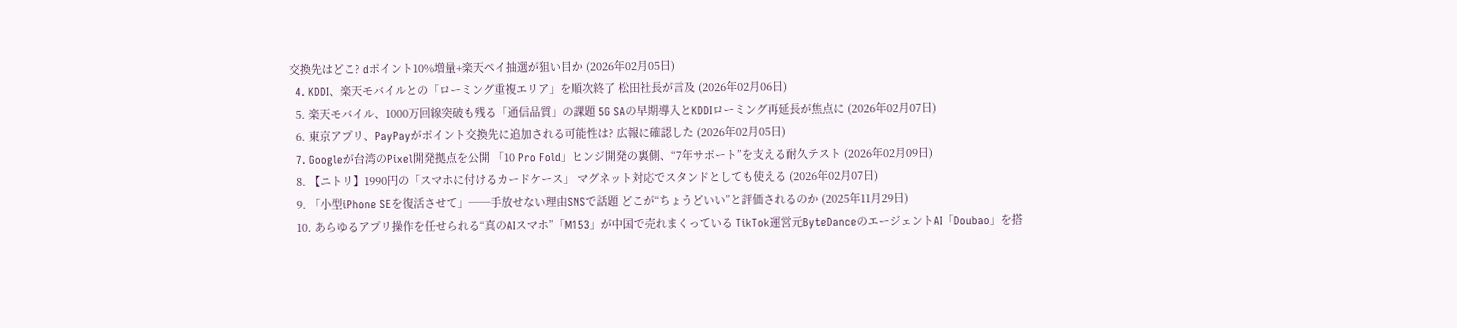交換先はどこ? dポイント10%増量+楽天ペイ抽選が狙い目か (2026年02月05日)
  4. KDDI、楽天モバイルとの「ローミング重複エリア」を順次終了 松田社長が言及 (2026年02月06日)
  5. 楽天モバイル、1000万回線突破も残る「通信品質」の課題 5G SAの早期導入とKDDIローミング再延長が焦点に (2026年02月07日)
  6. 東京アプリ、PayPayがポイント交換先に追加される可能性は? 広報に確認した (2026年02月05日)
  7. Googleが台湾のPixel開発拠点を公開 「10 Pro Fold」ヒンジ開発の裏側、“7年サポート”を支える耐久テスト (2026年02月09日)
  8. 【ニトリ】1990円の「スマホに付けるカードケース」 マグネット対応でスタンドとしても使える (2026年02月07日)
  9. 「小型iPhone SEを復活させて」──手放せない理由SNSで話題 どこが“ちょうどいい”と評価されるのか (2025年11月29日)
  10. あらゆるアプリ操作を任せられる“真のAIスマホ”「M153」が中国で売れまくっている TikTok運営元ByteDanceのエージェントAI「Doubao」を搭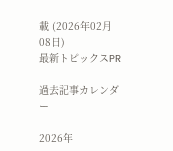載 (2026年02月08日)
最新トピックスPR

過去記事カレンダー

2026年